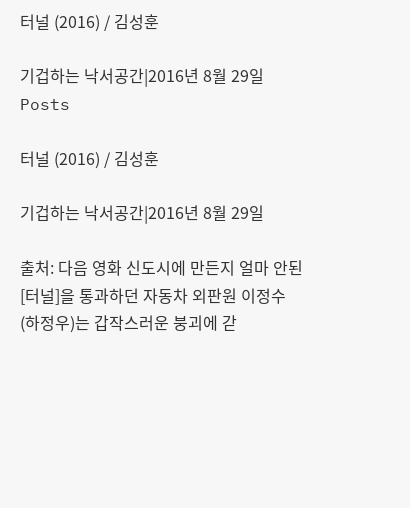터널 (2016) / 김성훈

기겁하는 낙서공간|2016년 8월 29일
Posts

터널 (2016) / 김성훈

기겁하는 낙서공간|2016년 8월 29일

출처: 다음 영화 신도시에 만든지 얼마 안된 [터널]을 통과하던 자동차 외판원 이정수(하정우)는 갑작스러운 붕괴에 갇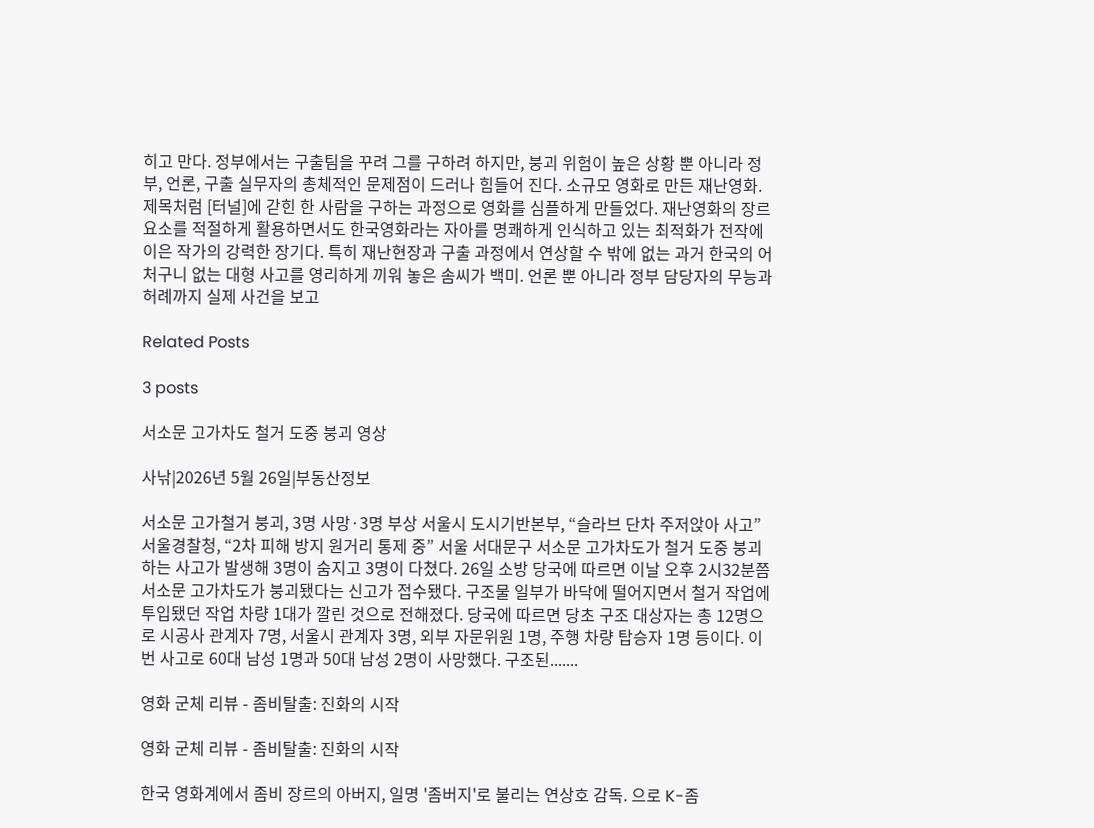히고 만다. 정부에서는 구출팀을 꾸려 그를 구하려 하지만, 붕괴 위험이 높은 상황 뿐 아니라 정부, 언론, 구출 실무자의 총체적인 문제점이 드러나 힘들어 진다. 소규모 영화로 만든 재난영화. 제목처럼 [터널]에 갇힌 한 사람을 구하는 과정으로 영화를 심플하게 만들었다. 재난영화의 장르 요소를 적절하게 활용하면서도 한국영화라는 자아를 명쾌하게 인식하고 있는 최적화가 전작에 이은 작가의 강력한 장기다. 특히 재난현장과 구출 과정에서 연상할 수 밖에 없는 과거 한국의 어처구니 없는 대형 사고를 영리하게 끼워 놓은 솜씨가 백미. 언론 뿐 아니라 정부 담당자의 무능과 허례까지 실제 사건을 보고

Related Posts

3 posts

서소문 고가차도 철거 도중 붕괴 영상

사낚|2026년 5월 26일|부동산정보

서소문 고가철거 붕괴, 3명 사망·3명 부상 서울시 도시기반본부, “슬라브 단차 주저앉아 사고” 서울경찰청, “2차 피해 방지 원거리 통제 중” 서울 서대문구 서소문 고가차도가 철거 도중 붕괴하는 사고가 발생해 3명이 숨지고 3명이 다쳤다. 26일 소방 당국에 따르면 이날 오후 2시32분쯤 서소문 고가차도가 붕괴됐다는 신고가 접수됐다. 구조물 일부가 바닥에 떨어지면서 철거 작업에 투입됐던 작업 차량 1대가 깔린 것으로 전해졌다. 당국에 따르면 당초 구조 대상자는 총 12명으로 시공사 관계자 7명, 서울시 관계자 3명, 외부 자문위원 1명, 주행 차량 탑승자 1명 등이다. 이번 사고로 60대 남성 1명과 50대 남성 2명이 사망했다. 구조된.......

영화 군체 리뷰 - 좀비탈출: 진화의 시작

영화 군체 리뷰 - 좀비탈출: 진화의 시작

한국 영화계에서 좀비 장르의 아버지, 일명 '좀버지'로 불리는 연상호 감독. 으로 K-좀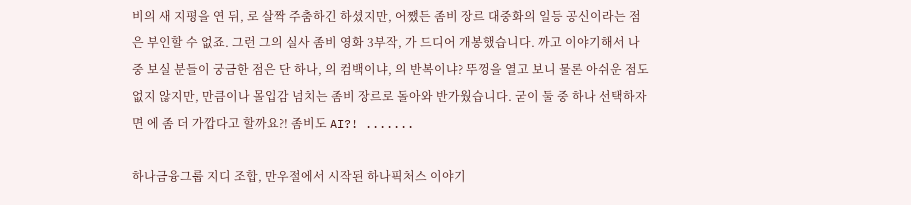비의 새 지평을 연 뒤, 로 살짝 주춤하긴 하셨지만, 어쨌든 좀비 장르 대중화의 일등 공신이라는 점은 부인할 수 없죠. 그런 그의 실사 좀비 영화 3부작, 가 드디어 개봉했습니다. 까고 이야기해서 나중 보실 분들이 궁금한 점은 단 하나, 의 컴백이냐, 의 반복이냐? 뚜껑을 열고 보니 물론 아쉬운 점도 없지 않지만, 만큼이나 몰입감 넘치는 좀비 장르로 돌아와 반가웠습니다. 굳이 둘 중 하나 선택하자면 에 좀 더 가깝다고 할까요?! 좀비도 AI?! .......

하나금융그룹 지디 조합, 만우절에서 시작된 하나픽처스 이야기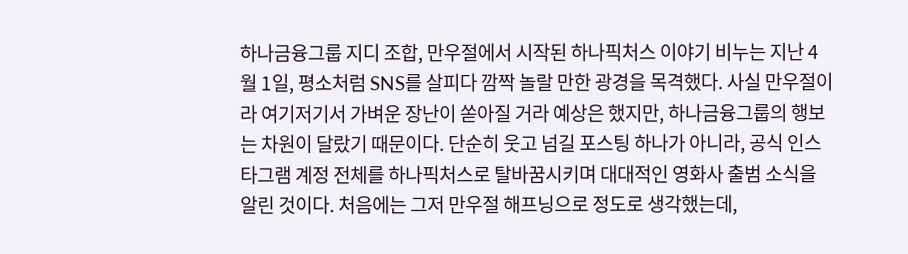하나금융그룹 지디 조합, 만우절에서 시작된 하나픽처스 이야기 비누는 지난 4월 1일, 평소처럼 SNS를 살피다 깜짝 놀랄 만한 광경을 목격했다. 사실 만우절이라 여기저기서 가벼운 장난이 쏟아질 거라 예상은 했지만, 하나금융그룹의 행보는 차원이 달랐기 때문이다. 단순히 웃고 넘길 포스팅 하나가 아니라, 공식 인스타그램 계정 전체를 하나픽처스로 탈바꿈시키며 대대적인 영화사 출범 소식을 알린 것이다. 처음에는 그저 만우절 해프닝으로 정도로 생각했는데,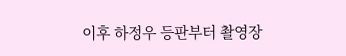이후 하정우 등판부터 촬영장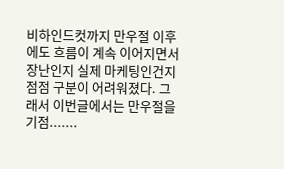비하인드컷까지 만우절 이후에도 흐름이 계속 이어지면서 장난인지 실제 마케팅인건지 점점 구분이 어려워졌다. 그래서 이번글에서는 만우절을 기점.......